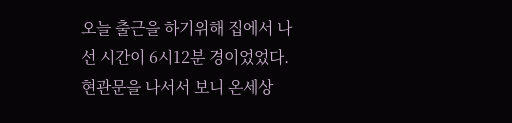오늘 출근을 하기위해 집에서 나선 시간이 6시12분 경이었었다.
현관문을 나서서 보니 온세상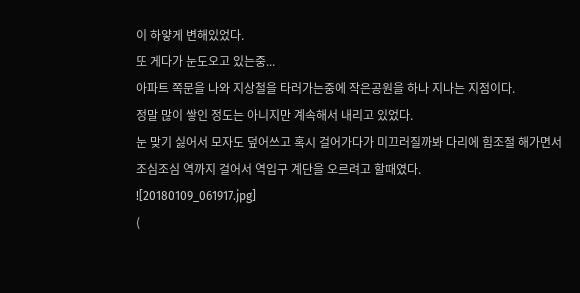이 하얗게 변해있었다.
또 게다가 눈도오고 있는중...
아파트 쪽문을 나와 지상철을 타러가는중에 작은공원을 하나 지나는 지점이다.
정말 많이 쌓인 정도는 아니지만 계속해서 내리고 있었다.
눈 맞기 싫어서 모자도 덮어쓰고 혹시 걸어가다가 미끄러질까봐 다리에 힘조절 해가면서 조심조심 역까지 걸어서 역입구 계단을 오르려고 할때였다.
![20180109_061917.jpg]
(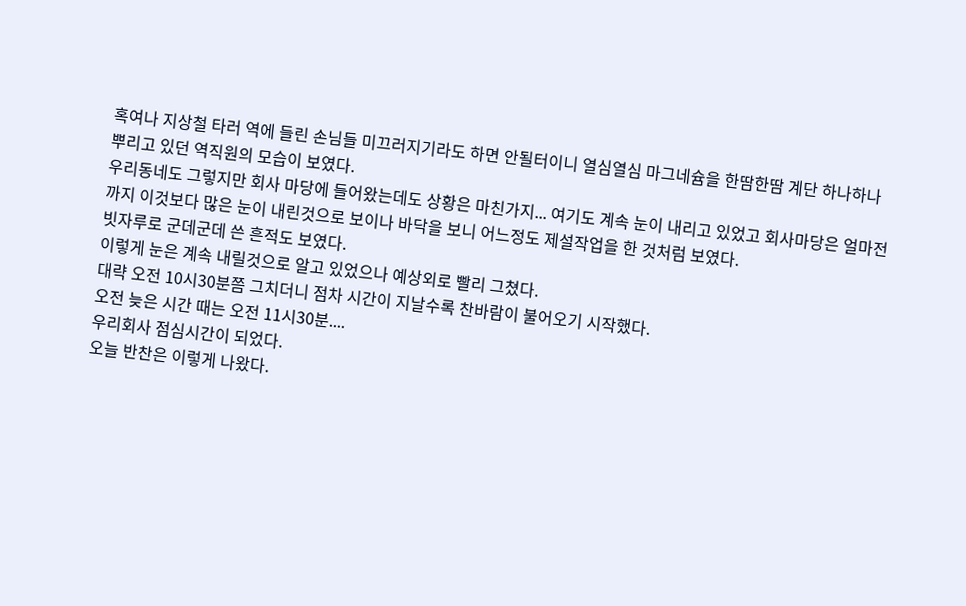혹여나 지상철 타러 역에 들린 손님들 미끄러지기라도 하면 안될터이니 열심열심 마그네슘을 한땀한땀 계단 하나하나 뿌리고 있던 역직원의 모습이 보였다.
우리동네도 그렇지만 회사 마당에 들어왔는데도 상황은 마친가지... 여기도 계속 눈이 내리고 있었고 회사마당은 얼마전까지 이것보다 많은 눈이 내린것으로 보이나 바닥을 보니 어느정도 제설작업을 한 것처럼 보였다.
빗자루로 군데군데 쓴 흔적도 보였다.
이렇게 눈은 계속 내릴것으로 알고 있었으나 예상외로 빨리 그쳤다.
대략 오전 10시30분쯤 그치더니 점차 시간이 지날수록 찬바람이 불어오기 시작했다.
오전 늦은 시간 때는 오전 11시30분....
우리회사 점심시간이 되었다.
오늘 반찬은 이렇게 나왔다.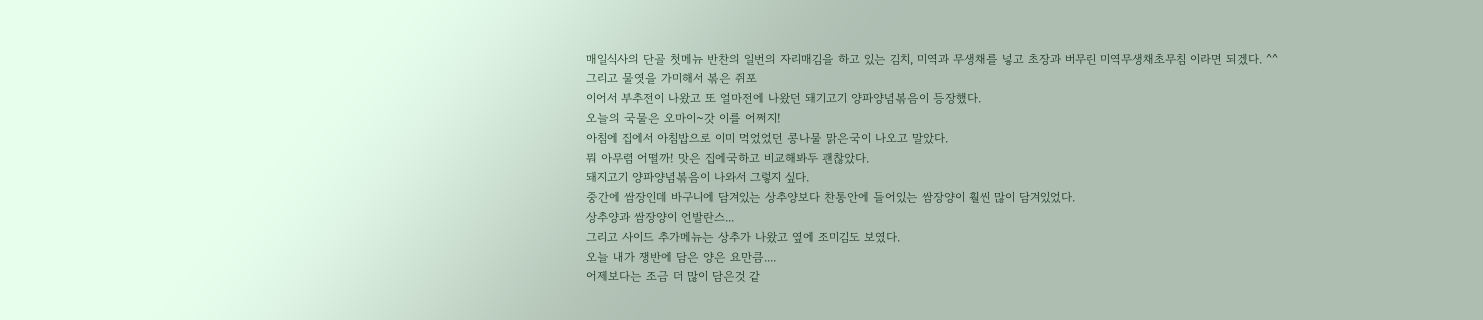매일식사의 단골 첫메뉴 반찬의 일번의 자리매김을 하고 있는 김치, 미역과 무생채를 넣고 초장과 버무린 미역무생채초무침 이라면 되겠다. ^^
그리고 물엿을 가미해서 볶은 쥐포
이어서 부추전이 나왔고 또 얼마전에 나왔던 돼기고기 양파양념볶음이 등장했다.
오늘의 국물은 오마이~갓 이를 어쩌지!
아침에 집에서 아침밥으로 이미 먹었었던 콩나물 맑은국이 나오고 말았다.
뭐 아무렴 어떨까! 맛은 집에국하고 비교해봐두 괜찮았다.
돼지고기 양파양념볶음이 나와서 그렇지 싶다.
중간에 쌈장인데 바구니에 담겨있는 상추양보다 찬통안에 들어있는 쌈장양이 훨씬 많이 담겨있었다.
상추양과 쌈장양이 언발란스...
그리고 사이드 추가메뉴는 상추가 나왔고 옆에 조미김도 보였다.
오늘 내가 쟁반에 담은 양은 요만큼....
어제보다는 조금 더 많이 담은것 같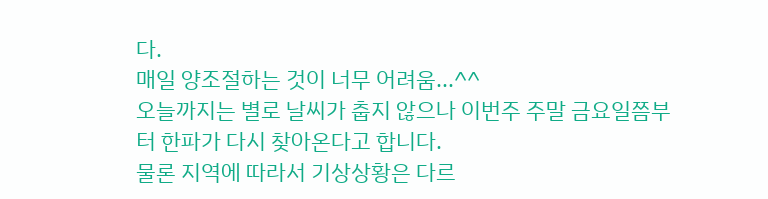다.
매일 양조절하는 것이 너무 어려움...^^
오늘까지는 별로 날씨가 춥지 않으나 이번주 주말 금요일쯤부터 한파가 다시 찾아온다고 합니다.
물론 지역에 따라서 기상상황은 다르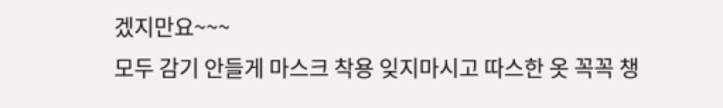겠지만요~~~
모두 감기 안들게 마스크 착용 잊지마시고 따스한 옷 꼭꼭 챙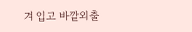겨 입고 바깥외출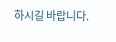하시길 바랍니다.